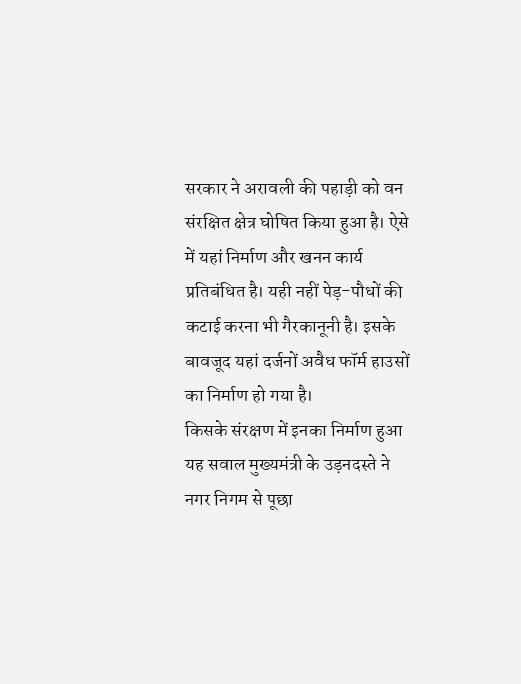सरकार ने अरावली की पहाड़ी को वन संरक्षित क्षेत्र घोषित किया हुआ है। ऐसे में यहां निर्माण और खनन कार्य प्रतिबंधित है। यही नहीं पेड़-पौधों की कटाई करना भी गैरकानूनी है। इसके बावजूद यहां दर्जनों अवैध फॉर्म हाउसों का निर्माण हो गया है।
किसके संरक्षण में इनका निर्माण हुआ यह सवाल मुख्यमंत्री के उड़नदस्ते ने नगर निगम से पूछा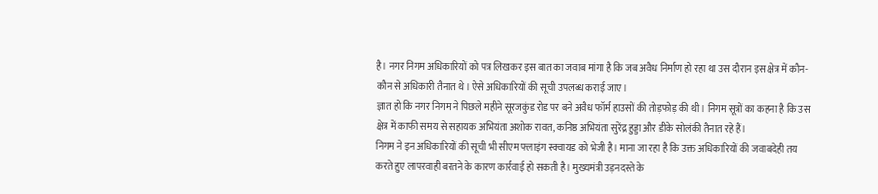है। नगर निगम अधिकारियों को पत्र लिखकर इस बात का जवाब मांगा है कि जब अवैध निर्माण हो रहा था उस दौरान इस क्षेत्र में कौन-कौन से अधिकारी तैनात थे। ऐसे अधिकारियों की सूची उपलब्ध कराई जाए।
ज्ञात हो कि नगर निगम ने पिछले महीने सूरजकुंड रोड पर बने अवैध फॉर्म हाउसों की तोड़फोड़ की थी। निगम सूत्रों का कहना है कि उस क्षेत्र में काफी समय से सहायक अभियंता अशोक रावत, कनिष्ठ अभियंता सुरेंद्र हुड्डा और डीके सोलंकी तैनात रहे हैं।
निगम ने इन अधिकारियों की सूची भी सीएम फ्लाइंग स्क्वायड को भेजी है। माना जा रहा है कि उक्त अधिकारियों की जवाबदेही तय करते हुए लापरवाही बरतने के कारण कार्रवाई हो सकती है। मुख्यमंत्री उड़नदस्ते के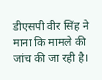डीएसपी वीर सिंह ने माना कि मामले की जांच की जा रही है।